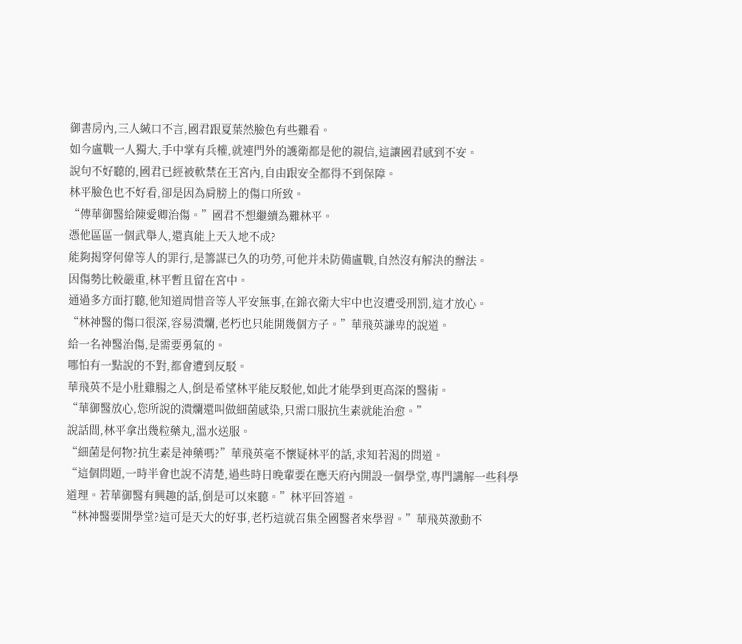御書房內,三人緘口不言,國君跟夏葉然臉色有些難看。
如今盧戰一人獨大,手中掌有兵權,就連門外的護衛都是他的親信,這讓國君感到不安。
說句不好聽的,國君已經被軟禁在王宮內,自由跟安全都得不到保障。
林平臉色也不好看,卻是因為肩膀上的傷口所致。
“傳華御醫給陳愛卿治傷。”國君不想繼續為難林平。
憑他區區一個武舉人,還真能上天入地不成?
能夠揭穿何偉等人的罪行,是籌謀已久的功勞,可他并未防備盧戰,自然沒有解決的辦法。
因傷勢比較嚴重,林平暫且留在宮中。
通過多方面打聽,他知道周惜音等人平安無事,在錦衣衛大牢中也沒遭受刑罰,這才放心。
“林神醫的傷口很深,容易潰爛,老朽也只能開幾個方子。”華飛英謙卑的說道。
給一名神醫治傷,是需要勇氣的。
哪怕有一點說的不對,都會遭到反駁。
華飛英不是小肚雞腸之人,倒是希望林平能反駁他,如此才能學到更高深的醫術。
“華御醫放心,您所說的潰爛還叫做細菌感染,只需口服抗生素就能治愈。”
說話間,林平拿出幾粒藥丸,溫水送服。
“細菌是何物?抗生素是神藥嗎?”華飛英毫不懷疑林平的話,求知若渴的問道。
“這個問題,一時半會也說不清楚,過些時日晚輩要在應天府內開設一個學堂,專門講解一些科學道理。若華御醫有興趣的話,倒是可以來聽。”林平回答道。
“林神醫要開學堂?這可是天大的好事,老朽這就召集全國醫者來學習。”華飛英激動不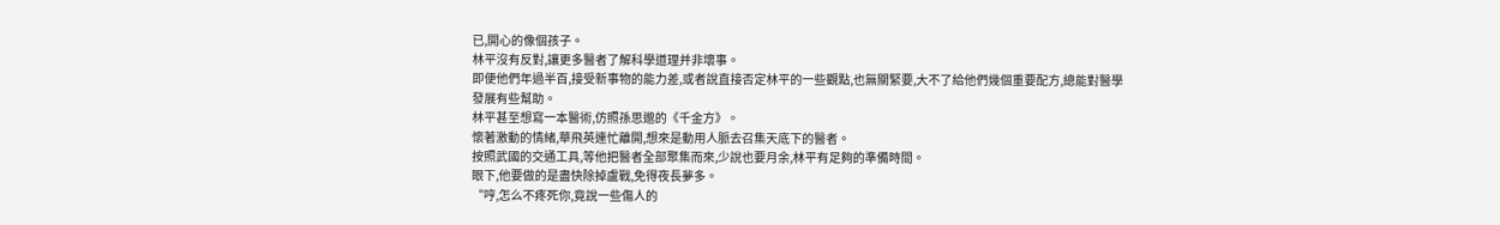已,開心的像個孩子。
林平沒有反對,讓更多醫者了解科學道理并非壞事。
即便他們年過半百,接受新事物的能力差,或者說直接否定林平的一些觀點,也無關緊要,大不了給他們幾個重要配方,總能對醫學發展有些幫助。
林平甚至想寫一本醫術,仿照孫思邈的《千金方》。
懷著激動的情緒,華飛英連忙離開,想來是動用人脈去召集天底下的醫者。
按照武國的交通工具,等他把醫者全部聚集而來,少說也要月余,林平有足夠的準備時間。
眼下,他要做的是盡快除掉盧戰,免得夜長夢多。
“哼,怎么不疼死你,竟說一些傷人的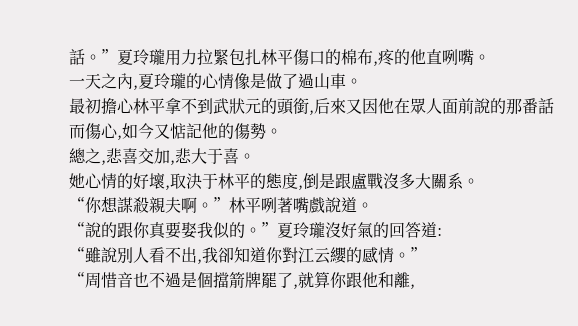話。”夏玲瓏用力拉緊包扎林平傷口的棉布,疼的他直咧嘴。
一天之內,夏玲瓏的心情像是做了過山車。
最初擔心林平拿不到武狀元的頭銜,后來又因他在眾人面前說的那番話而傷心,如今又惦記他的傷勢。
總之,悲喜交加,悲大于喜。
她心情的好壞,取決于林平的態度,倒是跟盧戰沒多大關系。
“你想謀殺親夫啊。”林平咧著嘴戲說道。
“說的跟你真要娶我似的。”夏玲瓏沒好氣的回答道:
“雖說別人看不出,我卻知道你對江云纓的感情。”
“周惜音也不過是個擋箭牌罷了,就算你跟他和離,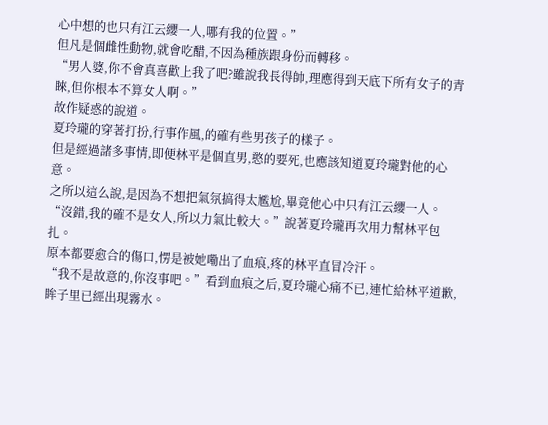心中想的也只有江云纓一人,哪有我的位置。”
但凡是個雌性動物,就會吃醋,不因為種族跟身份而轉移。
“男人婆,你不會真喜歡上我了吧?雖說我長得帥,理應得到天底下所有女子的青睞,但你根本不算女人啊。”
故作疑惑的說道。
夏玲瓏的穿著打扮,行事作風,的確有些男孩子的樣子。
但是經過諸多事情,即便林平是個直男,憨的要死,也應該知道夏玲瓏對他的心意。
之所以這么說,是因為不想把氣氛搞得太尷尬,畢竟他心中只有江云纓一人。
“沒錯,我的確不是女人,所以力氣比較大。”說著夏玲瓏再次用力幫林平包扎。
原本都要愈合的傷口,愣是被她嘞出了血痕,疼的林平直冒冷汗。
“我不是故意的,你沒事吧。”看到血痕之后,夏玲瓏心痛不已,連忙給林平道歉,眸子里已經出現霧水。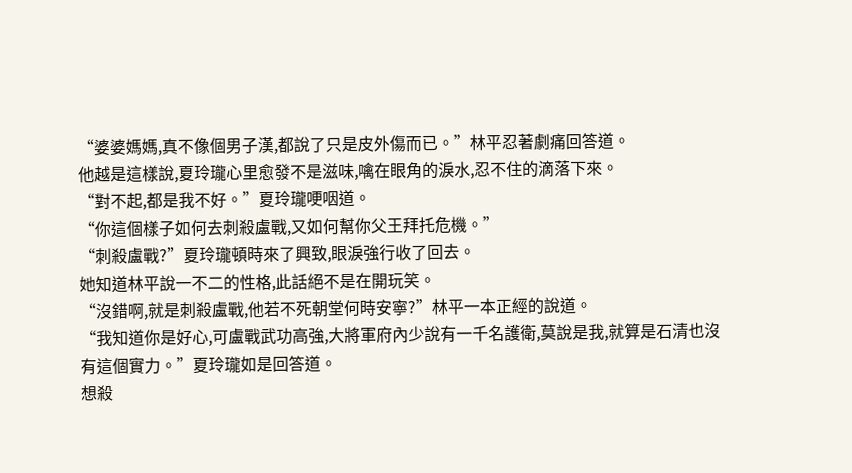“婆婆媽媽,真不像個男子漢,都說了只是皮外傷而已。”林平忍著劇痛回答道。
他越是這樣說,夏玲瓏心里愈發不是滋味,噙在眼角的淚水,忍不住的滴落下來。
“對不起,都是我不好。”夏玲瓏哽咽道。
“你這個樣子如何去刺殺盧戰,又如何幫你父王拜托危機。”
“刺殺盧戰?”夏玲瓏頓時來了興致,眼淚強行收了回去。
她知道林平說一不二的性格,此話絕不是在開玩笑。
“沒錯啊,就是刺殺盧戰,他若不死朝堂何時安寧?”林平一本正經的說道。
“我知道你是好心,可盧戰武功高強,大將軍府內少說有一千名護衛,莫說是我,就算是石清也沒有這個實力。”夏玲瓏如是回答道。
想殺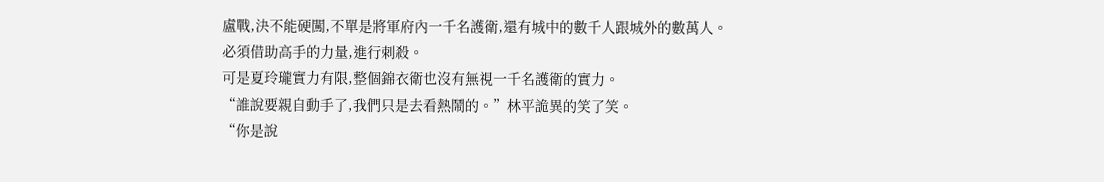盧戰,決不能硬闖,不單是將軍府內一千名護衛,還有城中的數千人跟城外的數萬人。
必須借助高手的力量,進行刺殺。
可是夏玲瓏實力有限,整個錦衣衛也沒有無視一千名護衛的實力。
“誰說要親自動手了,我們只是去看熱鬧的。”林平詭異的笑了笑。
“你是說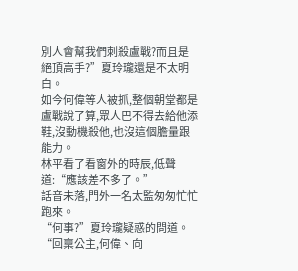別人會幫我們刺殺盧戰?而且是絕頂高手?”夏玲瓏還是不太明白。
如今何偉等人被抓,整個朝堂都是盧戰說了算,眾人巴不得去給他添鞋,沒動機殺他,也沒這個膽量跟能力。
林平看了看窗外的時辰,低聲道:“應該差不多了。”
話音未落,門外一名太監匆匆忙忙跑來。
“何事?”夏玲瓏疑惑的問道。
“回稟公主,何偉、向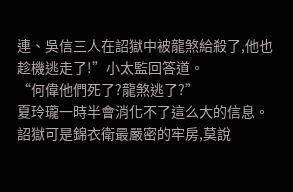連、吳信三人在詔獄中被龍煞給殺了,他也趁機逃走了!”小太監回答道。
“何偉他們死了?龍煞逃了?”
夏玲瓏一時半會消化不了這么大的信息。
詔獄可是錦衣衛最嚴密的牢房,莫說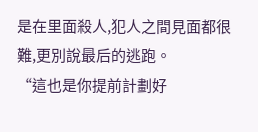是在里面殺人,犯人之間見面都很難,更別說最后的逃跑。
“這也是你提前計劃好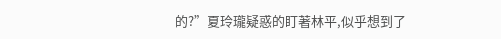的?”夏玲瓏疑惑的盯著林平,似乎想到了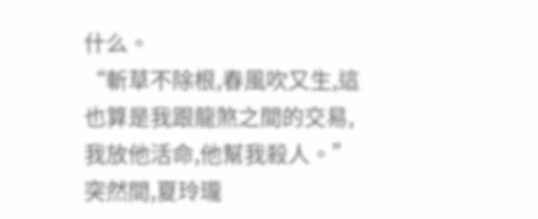什么。
“斬草不除根,春風吹又生,這也算是我跟龍煞之間的交易,我放他活命,他幫我殺人。”
突然間,夏玲瓏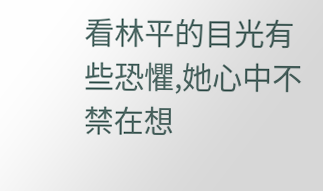看林平的目光有些恐懼,她心中不禁在想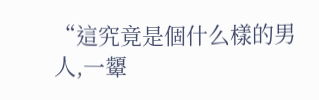“這究竟是個什么樣的男人,一顰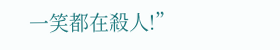一笑都在殺人!”